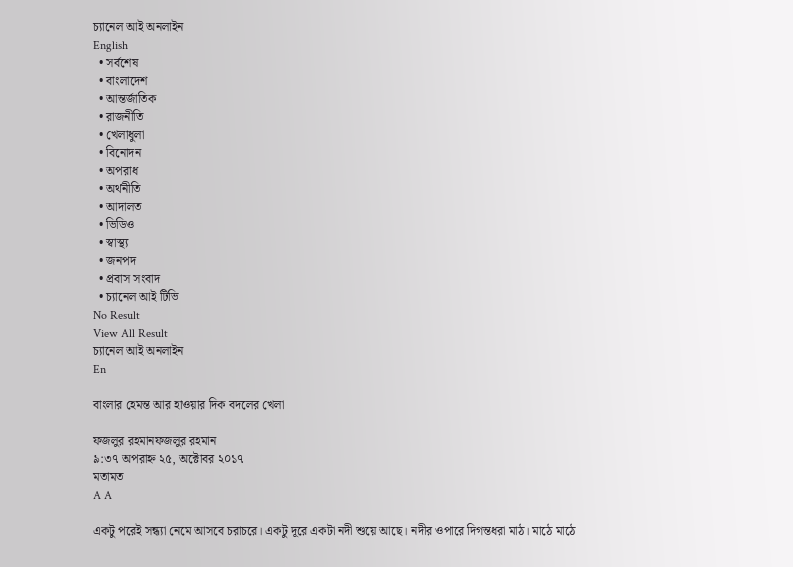চ্যানেল আই অনলাইন
English
  • সর্বশেষ
  • বাংলাদেশ
  • আন্তর্জাতিক
  • রাজনীতি
  • খেলাধুলা
  • বিনোদন
  • অপরাধ
  • অর্থনীতি
  • আদালত
  • ভিডিও
  • স্বাস্থ্য
  • জনপদ
  • প্রবাস সংবাদ
  • চ্যানেল আই টিভি
No Result
View All Result
চ্যানেল আই অনলাইন
En

বাংলার হেমন্ত আর হাওয়ার দিক বদলের খেলা

ফজলুর রহমানফজলুর রহমান
৯:৩৭ অপরাহ্ন ২৫, অক্টোবর ২০১৭
মতামত
A A

একটু পরেই সন্ধ্যা নেমে আসবে চরাচরে। একটু দূরে একটা নদী শুয়ে আছে। নদীর ওপারে দিগন্তধরা মাঠ। মাঠে মাঠে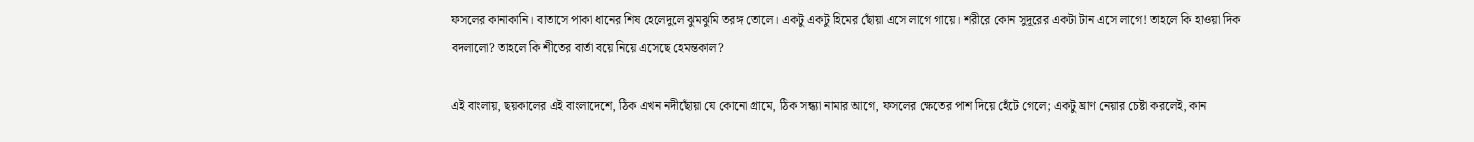ফসলের কানাকানি। বাতাসে পাকা ধানের শিষ হেলেদুলে ঝুমঝুমি তরঙ্গ তোলে। একটু একটু হিমের ছোঁয়া এসে লাগে গায়ে। শরীরে কোন সুদূরের একটা টান এসে লাগে! তাহলে কি হাওয়া দিক বদলালো? তাহলে কি শীতের বার্তা বয়ে নিয়ে এসেছে হেমন্তকাল?

এই বাংলায়, ছয়কালের এই বাংলাদেশে, ঠিক এখন নদীছোঁয়া যে কোনো গ্রামে, ঠিক সন্ধ্যা নামার আগে, ফসলের ক্ষেতের পাশ দিয়ে হেঁটে গেলে; একটু ঘ্রাণ নেয়ার চেষ্টা করলেই, কান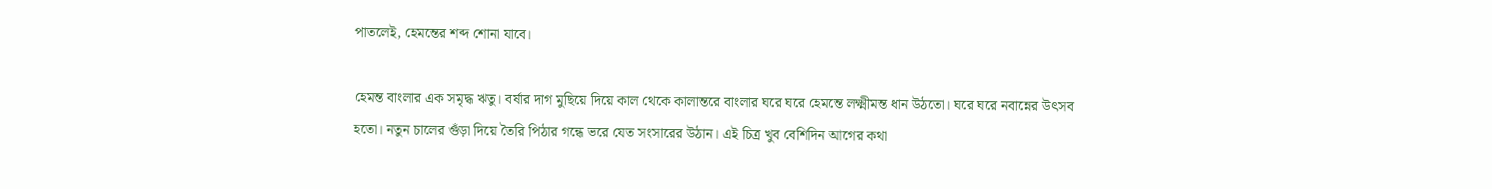পাতলেই, হেমন্তের শব্দ শোনা যাবে।

হেমন্ত বাংলার এক সমৃদ্ধ ঋতু। বর্ষার দাগ মুছিয়ে দিয়ে কাল থেকে কালান্তরে বাংলার ঘরে ঘরে হেমন্তে লক্ষ্মীমন্ত ধান উঠতো। ঘরে ঘরে নবান্নের উৎসব হতো। নতুন চালের গুঁড়া দিয়ে তৈরি পিঠার গন্ধে ভরে যেত সংসারের উঠান। এই চিত্র খুব বেশিদিন আগের কথা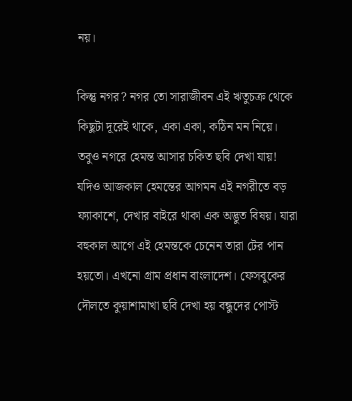নয়।

কিন্তু নগর? নগর তো সারাজীবন এই ঋতুচক্র থেকে কিছুটা দূরেই থাকে, একা একা, কঠিন মন নিয়ে। তবুও নগরে হেমন্ত আসার চকিত ছবি দেখা যায়! যদিও আজকাল হেমন্তের আগমন এই নগরীতে বড় ফ্যাকাশে, দেখার বাইরে থাকা এক অদ্ভুত বিষয়। যারা বহুকাল আগে এই হেমন্তকে চেনেন তারা টের পান হয়তো। এখনো গ্রাম প্রধান বাংলাদেশ। ফেসবুকের দৌলতে কুয়াশামাখা ছবি দেখা হয় বন্ধুদের পোস্ট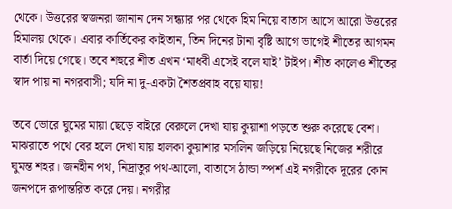থেকে। উত্তরের স্বজনরা জানান দেন সন্ধ্যার পর থেকে হিম নিয়ে বাতাস আসে আরো উত্তরের হিমালয় থেকে। এবার কার্তিকের কাইতান, তিন দিনের টানা বৃষ্টি আগে ভাগেই শীতের আগমন বার্তা দিয়ে গেছে। তবে শহুরে শীত এখন ‘মাধবী এসেই বলে যাই’ টাইপ। শীত কালেও শীতের স্বাদ পায় না নগরবাসী; যদি না দু-একটা শৈতপ্রবাহ বয়ে যায়!

তবে ভোরে ঘুমের মায়া ছেড়ে বাইরে বেরুলে দেখা যায় কুয়াশা পড়তে শুরু করেছে বেশ। মাঝরাতে পথে বের হলে দেখা যায় হালকা কুয়াশার মসলিন জড়িয়ে নিয়েছে নিজের শরীরে ঘুমন্ত শহর। জনহীন পথ, নিদ্রাতুর পথ-আলো, বাতাসে ঠান্ডা স্পর্শ এই নগরীকে দূরের কোন জনপদে রূপান্তরিত করে দেয়। নগরীর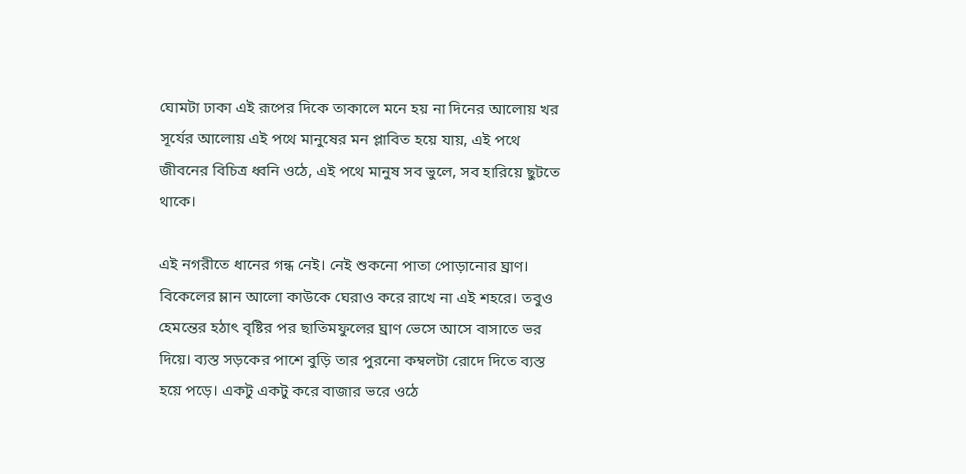ঘোমটা ঢাকা এই রূপের দিকে তাকালে মনে হয় না দিনের আলোয় খর সূর্যের আলোয় এই পথে মানুষের মন প্লাবিত হয়ে যায়, এই পথে জীবনের বিচিত্র ধ্বনি ওঠে, এই পথে মানুষ সব ভুলে, সব হারিয়ে ছুটতে থাকে।

এই নগরীতে ধানের গন্ধ নেই। নেই শুকনো পাতা পোড়ানোর ঘ্রাণ। বিকেলের ম্লান আলো কাউকে ঘেরাও করে রাখে না এই শহরে। তবুও হেমন্তের হঠাৎ বৃষ্টির পর ছাতিমফুলের ঘ্রাণ ভেসে আসে বাসাতে ভর দিয়ে। ব্যস্ত সড়কের পাশে বুড়ি তার পুরনো কম্বলটা রোদে দিতে ব্যস্ত হয়ে পড়ে। একটু একটু করে বাজার ভরে ওঠে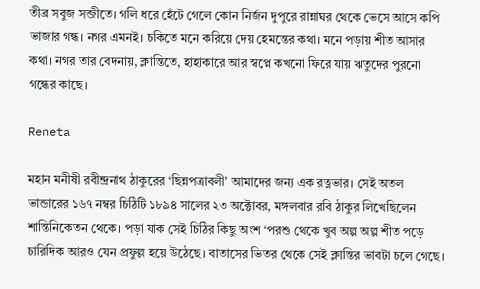তীব্র সবুজ সব্জীতে। গলি ধরে হেঁটে গেলে কোন নির্জন দুপুরে রান্নাঘর থেকে ভেসে আসে কপি ভাজার গন্ধ। নগর এমনই। চকিতে মনে করিয়ে দেয় হেমন্তের কথা। মনে পড়ায় শীত আসার কথা। নগর তার বেদনায়, ক্লান্তিতে, হাহাকারে আর স্বপ্নে কখনো ফিরে যায় ঋতুদের পুরনো গন্ধের কাছে।

Reneta

মহান মনীষী রবীন্দ্রনাথ ঠাকুরের ‘ছিন্নপত্রাবলী’ আমাদের জন্য এক রত্নভার। সেই অতল ভান্ডারের ১৬৭ নম্বর চিঠিটি ১৮৯৪ সালের ২৩ অক্টোবর, মঙ্গলবার রবি ঠাকুর লিখেছিলেন শান্তিনিকেতন থেকে। পড়া যাক সেই চিঠির কিছু অংশ ‘পরশু থেকে খুব অল্প অল্প শীত পড়ে চারিদিক আরও যেন প্রফুল্ল হয়ে উঠেছে। বাতাসের ভিতর থেকে সেই ক্লান্তির ভাবটা চলে গেছে।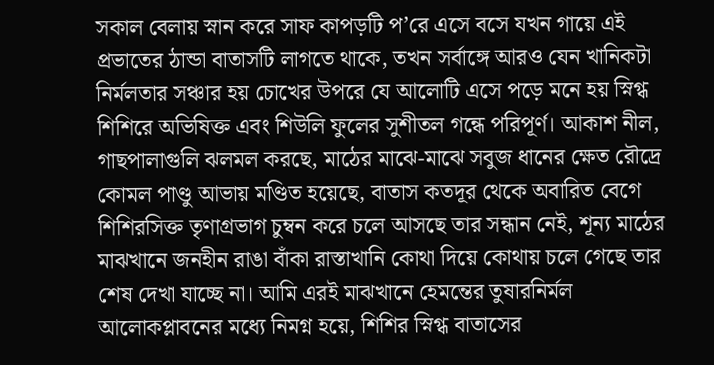সকাল বেলায় স্নান করে সাফ কাপড়টি প’রে এসে বসে যখন গায়ে এই প্রভাতের ঠান্ডা বাতাসটি লাগতে থাকে, তখন সর্বাঙ্গে আরও যেন খানিকটা নির্মলতার সঞ্চার হয় চোখের উপরে যে আলোটি এসে পড়ে মনে হয় স্নিগ্ধ শিশিরে অভিষিক্ত এবং শিউলি ফুলের সুশীতল গন্ধে পরিপূর্ণ। আকাশ নীল, গাছপালাগুলি ঝলমল করছে, মাঠের মাঝে-মাঝে সবুজ ধানের ক্ষেত রৌদ্রে কোমল পাণ্ডু আভায় মণ্ডিত হয়েছে, বাতাস কতদূর থেকে অবারিত বেগে শিশিরসিক্ত তৃণাগ্রভাগ চুম্বন করে চলে আসছে তার সন্ধান নেই, শূন্য মাঠের মাঝখানে জনহীন রাঙা বাঁকা রাস্তাখানি কোথা দিয়ে কোথায় চলে গেছে তার শেষ দেখা যাচ্ছে না। আমি এরই মাঝখানে হেমন্তের তুষারনির্মল আলোকপ্লাবনের মধ্যে নিমগ্ন হয়ে, শিশির স্নিগ্ধ বাতাসের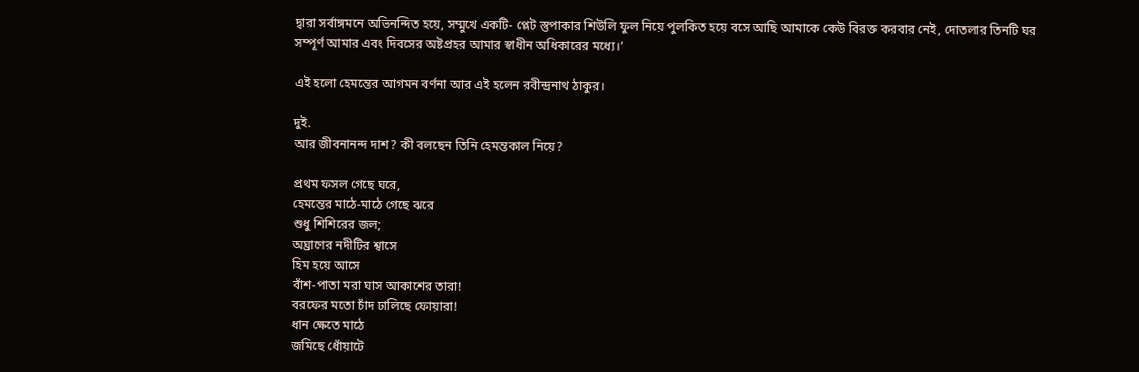দ্বারা সর্বাঙ্গমনে অভিনন্দিত হয়ে, সম্মুখে একটি- প্লেট স্তুপাকার শিউলি ফুল নিয়ে পুলকিত হয়ে বসে আছি আমাকে কেউ বিরক্ত করবার নেই, দোতলার তিনটি ঘর সম্পূর্ণ আমার এবং দিবসের অষ্টপ্রহর আমার স্বাধীন অধিকারের মধ্যে।’

এই হলো হেমন্তের আগমন বর্ণনা আর এই হলেন রবীন্দ্রনাথ ঠাকুর।

দুই.
আর জীবনানন্দ দাশ? কী বলছেন তিনি হেমন্তকাল নিয়ে?

প্রথম ফসল গেছে ঘরে,
হেমন্তের মাঠে-মাঠে গেছে ঝরে
শুধু শিশিরের জল;
অঘ্রাণের নদীটির শ্বাসে
হিম হয়ে আসে
বাঁশ-পাতা মরা ঘাস আকাশের তারা!
বরফের মতো চাঁদ ঢালিছে ফোয়ারা!
ধান ক্ষেতে মাঠে
জমিছে ধোঁয়াটে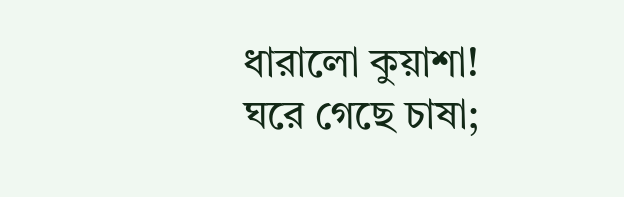ধারালো কুয়াশা!
ঘরে গেছে চাষা;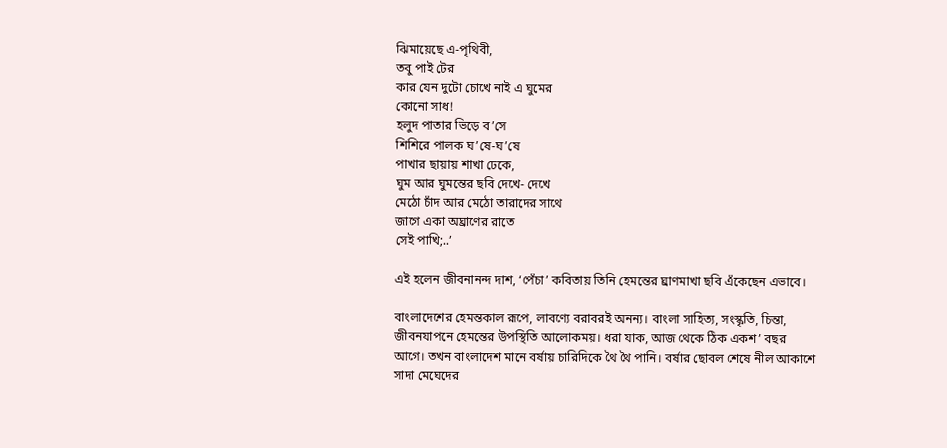ঝিমায়েছে এ-পৃথিবী,
তবু পাই টের
কার যেন দুটো চোখে নাই এ ঘুমের
কোনো সাধ!
হলুদ পাতার ভিড়ে ব’সে
শিশিরে পালক ঘ’ষে-ঘ’ষে
পাখার ছায়ায় শাখা ঢেকে,
ঘুম আর ঘুমন্তের ছবি দেখে- দেখে
মেঠো চাঁদ আর মেঠো তারাদের সাথে
জাগে একা অঘ্রাণের রাতে
সেই পাখি;..’

এই হলেন জীবনানন্দ দাশ, ‘পেঁচা’ কবিতায় তিনি হেমন্তের ঘ্রাণমাখা ছবি এঁকেছেন এভাবে।

বাংলাদেশের হেমন্তকাল রূপে, লাবণ্যে বরাবরই অনন্য। বাংলা সাহিত্য, সংস্কৃতি, চিন্তা, জীবনযাপনে হেমন্তের উপস্থিতি আলোকময়। ধরা যাক, আজ থেকে ঠিক একশ’ বছর আগে। তখন বাংলাদেশ মানে বর্ষায় চারিদিকে থৈ থৈ পানি। বর্ষার ছোবল শেষে নীল আকাশে সাদা মেঘেদের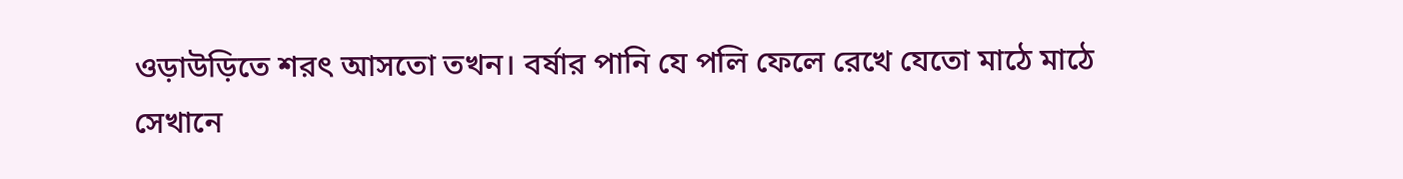ওড়াউড়িতে শরৎ আসতো তখন। বর্ষার পানি যে পলি ফেলে রেখে যেতো মাঠে মাঠে সেখানে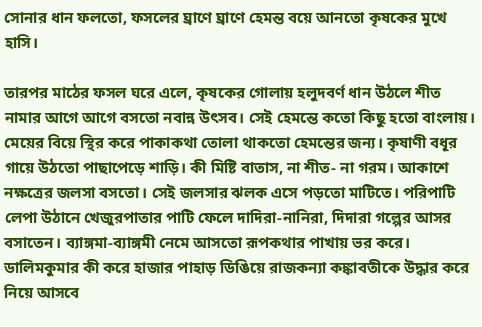সোনার ধান ফলতো, ফসলের ঘ্রাণে ঘ্রাণে হেমন্ত বয়ে আনতো কৃষকের মুখে হাসি।

তারপর মাঠের ফসল ঘরে এলে, কৃষকের গোলায় হলুদবর্ণ ধান উঠলে শীত নামার আগে আগে বসতো নবান্ন উৎসব। সেই হেমন্তে কতো কিছু হতো বাংলায়। মেয়ের বিয়ে স্থির করে পাকাকথা তোলা থাকতো হেমন্তের জন্য। কৃষাণী বধূর গায়ে উঠতো পাছাপেড়ে শাড়ি। কী মিষ্টি বাতাস, না শীত- না গরম। আকাশে নক্ষত্রের জলসা বসতো। সেই জলসার ঝলক এসে পড়তো মাটিতে। পরিপাটি লেপা উঠানে খেজুরপাতার পাটি ফেলে দাদিরা-নানিরা, দিদারা গল্পের আসর বসাতেন। ব্যাঙ্গমা-ব্যাঙ্গমী নেমে আসতো রূপকথার পাখায় ভর করে। ডালিমকুমার কী করে হাজার পাহাড় ডিঙিয়ে রাজকন্যা কঙ্কাবতীকে উদ্ধার করে নিয়ে আসবে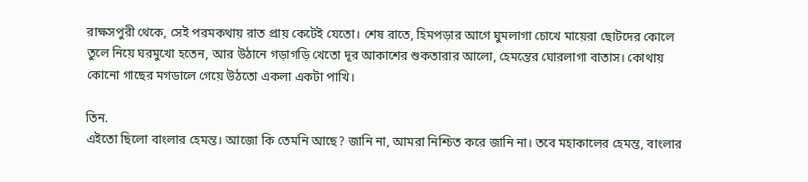রাক্ষসপুরী থেকে, সেই পরমকথায় রাত প্রায় কেটেই যেতো। শেষ রাতে, হিমপড়ার আগে ঘুমলাগা চোখে মায়েরা ছোটদের কোলে তুলে নিয়ে ঘরমুখো হতেন, আর উঠানে গড়াগড়ি খেতো দূর আকাশের শুকতারার আলো, হেমন্তের ঘোরলাগা বাতাস। কোথায় কোনো গাছের মগডালে গেয়ে উঠতো একলা একটা পাখি।

তিন.
এইতো ছিলো বাংলার হেমন্ত। আজো কি তেমনি আছে? জানি না, আমরা নিশ্চিত করে জানি না। তবে মহাকালের হেমন্ত, বাংলার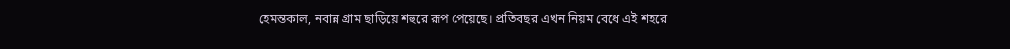হেমন্তকাল, নবান্ন গ্রাম ছাড়িয়ে শহুরে রূপ পেয়েছে। প্রতিবছর এখন নিয়ম বেধে এই শহরে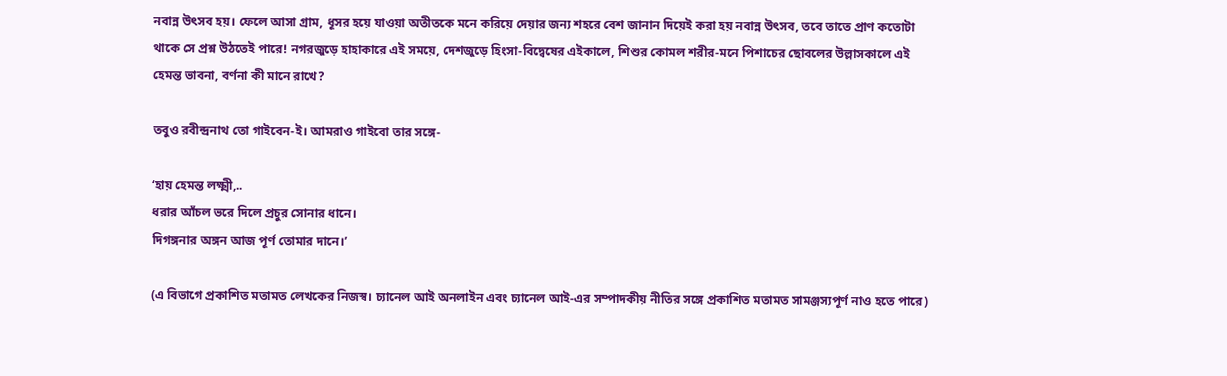নবান্ন উৎসব হয়। ফেলে আসা গ্রাম, ধূসর হয়ে যাওয়া অতীতকে মনে করিয়ে দেয়ার জন্য শহরে বেশ জানান দিয়েই করা হয় নবান্ন উৎসব, তবে তাতে প্রাণ কতোটা থাকে সে প্রশ্ন উঠতেই পারে! নগরজুড়ে হাহাকারে এই সময়ে, দেশজুড়ে হিংসা-বিদ্বেষের এইকালে, শিশুর কোমল শরীর-মনে পিশাচের ছোবলের উল্লাসকালে এই হেমন্ত ভাবনা, বর্ণনা কী মানে রাখে?

তবুও রবীন্দ্রনাথ তো গাইবেন-ই। আমরাও গাইবো তার সঙ্গে-

‘হায় হেমন্ত লক্ষ্মী,..
ধরার আঁচল ভরে দিলে প্রচুর সোনার ধানে।
দিগঙ্গনার অঙ্গন আজ পূর্ণ তোমার দানে।’

(এ বিভাগে প্রকাশিত মতামত লেখকের নিজস্ব। চ্যানেল আই অনলাইন এবং চ্যানেল আই-এর সম্পাদকীয় নীতির সঙ্গে প্রকাশিত মতামত সামঞ্জস্যপূর্ণ নাও হতে পারে)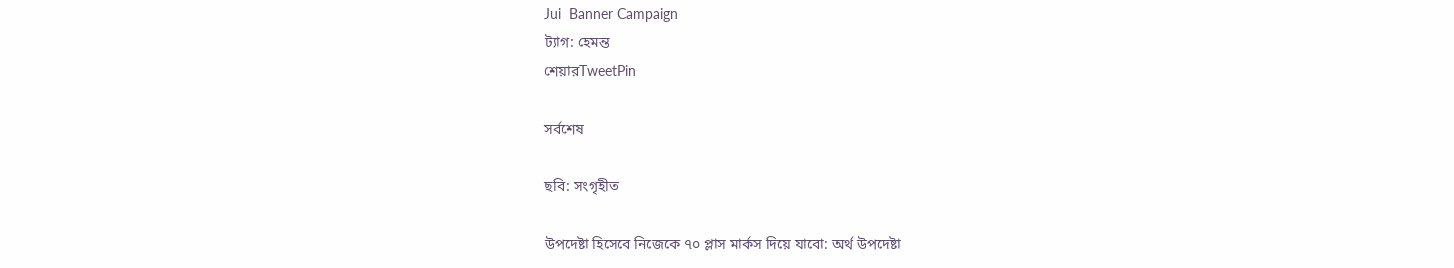Jui  Banner Campaign
ট্যাগ: হেমন্ত
শেয়ারTweetPin

সর্বশেষ

ছবি: সংগৃহীত

উপদেষ্টা হিসেবে নিজেকে ৭০ প্লাস মার্কস দিয়ে যাবো: অর্থ উপদেষ্টা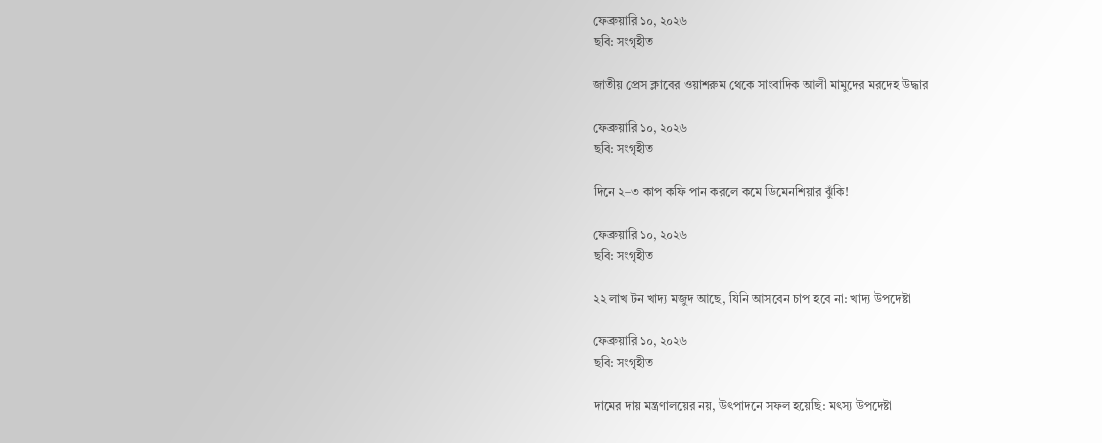ফেব্রুয়ারি ১০, ২০২৬
ছবি: সংগৃহীত

জাতীয় প্রেস ক্লাবের ওয়াশরুম থেকে সাংবাদিক আলী মামুদের মরদেহ উদ্ধার

ফেব্রুয়ারি ১০, ২০২৬
ছবি: সংগৃহীত

দিনে ২–৩ কাপ কফি পান করলে কমে ডিমেনশিয়ার ঝুঁকি!

ফেব্রুয়ারি ১০, ২০২৬
ছবি: সংগৃহীত

২২ লাখ টন খাদ্য মজুদ আছে, যিনি আসবেন চাপ হবে না: খাদ্য উপদেষ্টা

ফেব্রুয়ারি ১০, ২০২৬
ছবি: সংগৃহীত

দামের দায় মন্ত্রণালয়ের নয়, উৎপাদনে সফল হয়েছি: মৎস্য উপদেষ্টা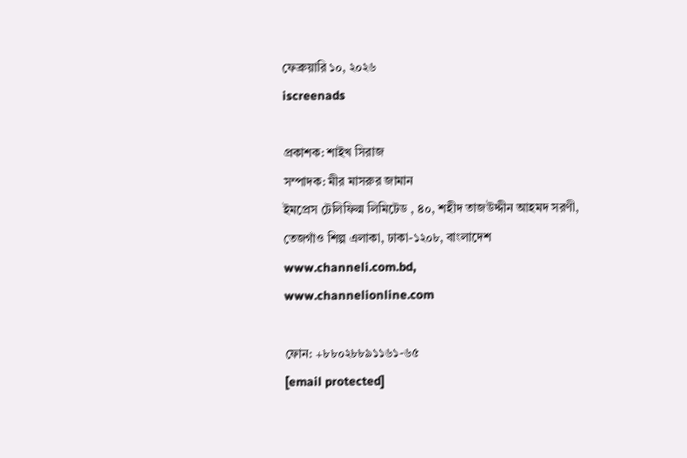ফেব্রুয়ারি ১০, ২০২৬
iscreenads

প্রকাশক: শাইখ সিরাজ
সম্পাদক: মীর মাসরুর জামান
ইমপ্রেস টেলিফিল্ম লিমিটেড , ৪০, শহীদ তাজউদ্দীন আহমদ সরণী, তেজগাঁও শিল্প এলাকা, ঢাকা-১২০৮, বাংলাদেশ
www.channeli.com.bd,
www.channelionline.com

ফোন: +৮৮০২৮৮৯১১৬১-৬৫
[email protected]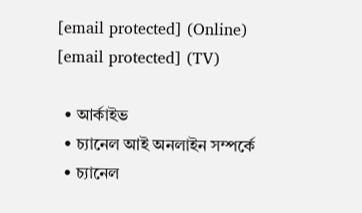[email protected] (Online)
[email protected] (TV)

  • আর্কাইভ
  • চ্যানেল আই অনলাইন সম্পর্কে
  • চ্যানেল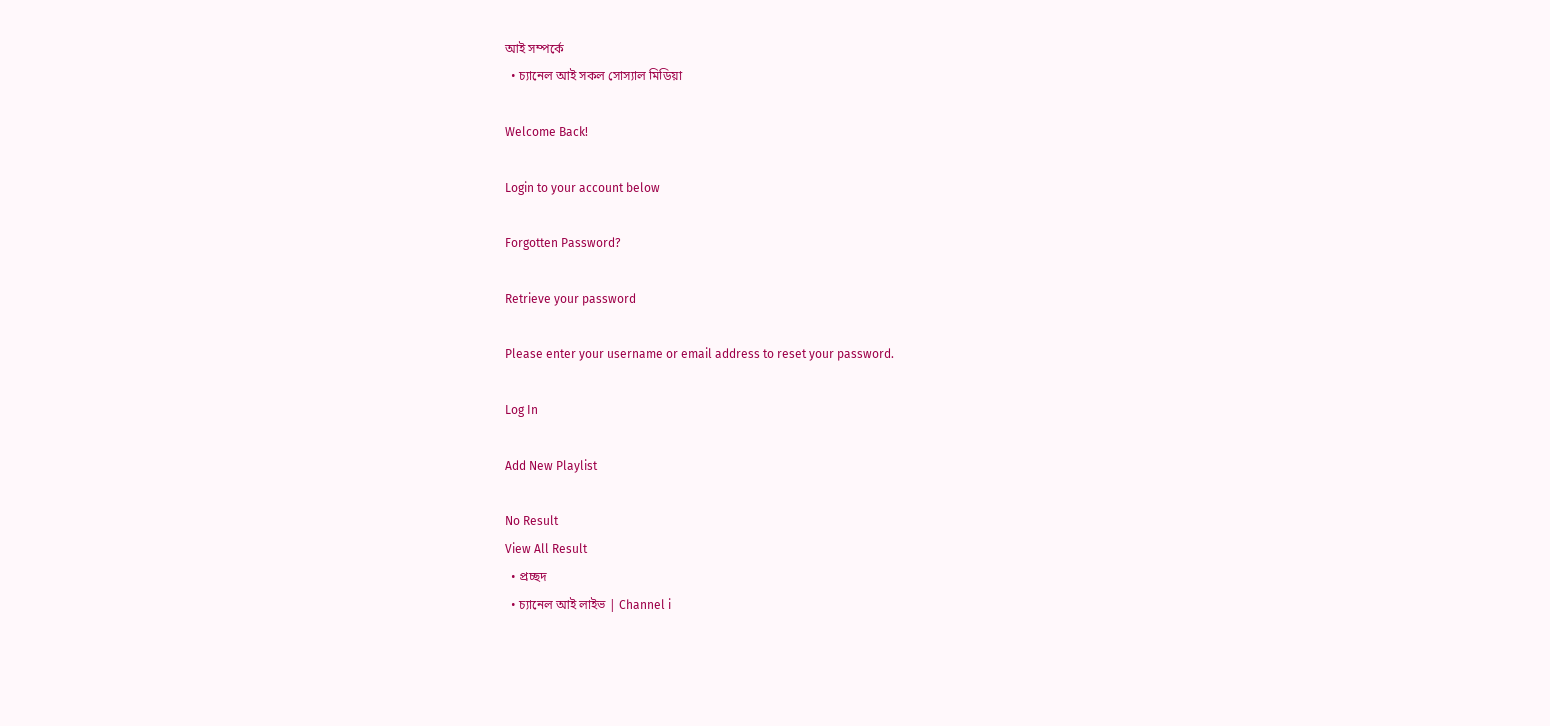আই সম্পর্কে
  • চ্যানেল আই সকল সোস্যাল মিডিয়া

Welcome Back!

Login to your account below

Forgotten Password?

Retrieve your password

Please enter your username or email address to reset your password.

Log In

Add New Playlist

No Result
View All Result
  • প্রচ্ছদ
  • চ্যানেল আই লাইভ | Channel i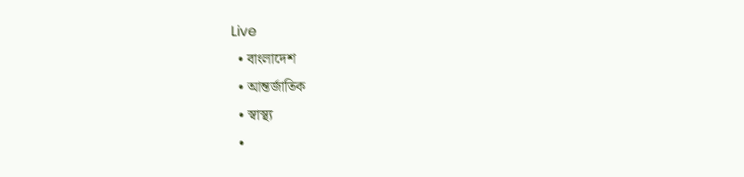Live
  • বাংলাদেশ
  • আন্তর্জাতিক
  • স্বাস্থ্য
  •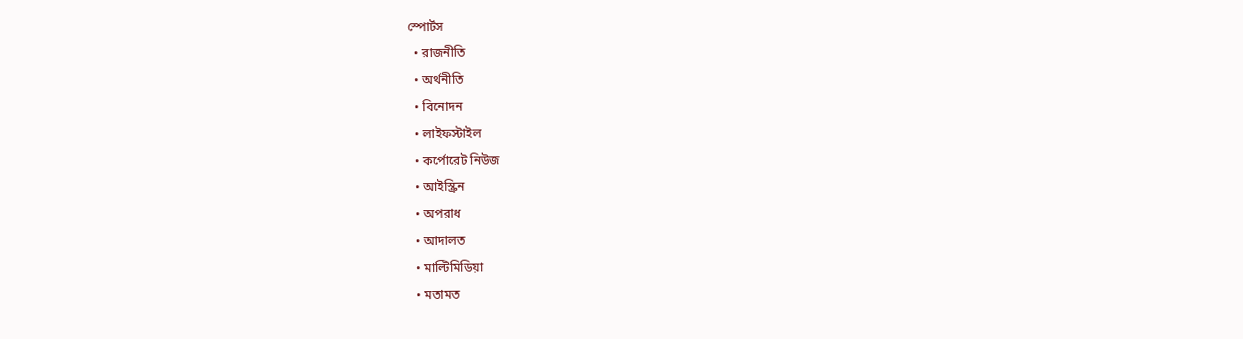স্পোর্টস
  • রাজনীতি
  • অর্থনীতি
  • বিনোদন
  • লাইফস্টাইল
  • কর্পোরেট নিউজ
  • আইস্ক্রিন
  • অপরাধ
  • আদালত
  • মাল্টিমিডিয়া
  • মতামত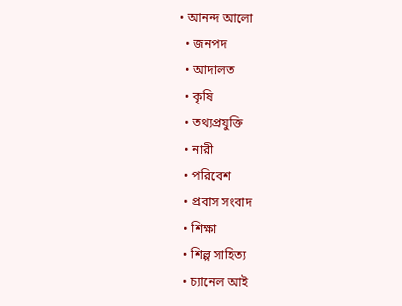• আনন্দ আলো
  • জনপদ
  • আদালত
  • কৃষি
  • তথ্যপ্রযুক্তি
  • নারী
  • পরিবেশ
  • প্রবাস সংবাদ
  • শিক্ষা
  • শিল্প সাহিত্য
  • চ্যানেল আই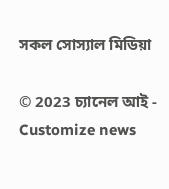সকল সোস্যাল মিডিয়া

© 2023 চ্যানেল আই - Customize news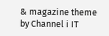& magazine theme by Channel i IT